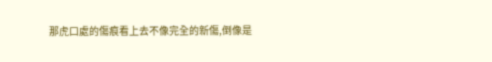那虎口處的傷痕看上去不像完全的新傷,倒像是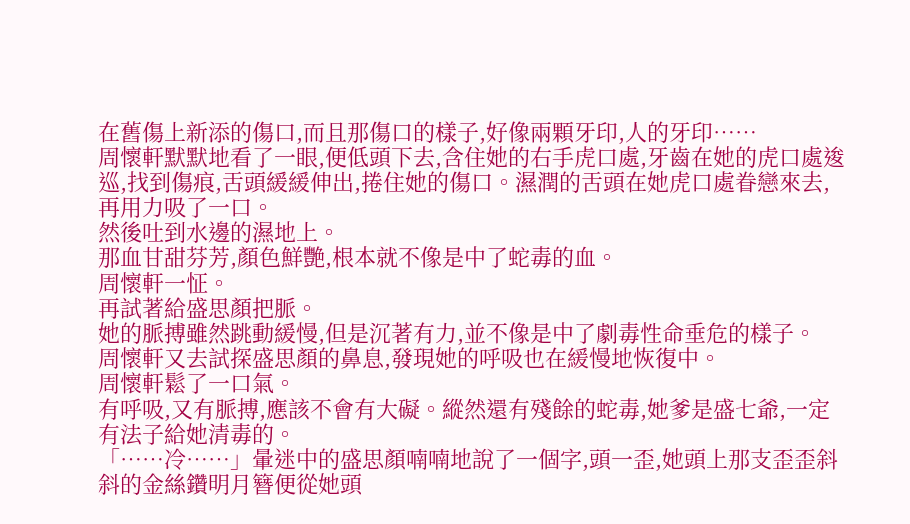在舊傷上新添的傷口,而且那傷口的樣子,好像兩顆牙印,人的牙印……
周懷軒默默地看了一眼,便低頭下去,含住她的右手虎口處,牙齒在她的虎口處逡巡,找到傷痕,舌頭緩緩伸出,捲住她的傷口。濕潤的舌頭在她虎口處眷戀來去,再用力吸了一口。
然後吐到水邊的濕地上。
那血甘甜芬芳,顏色鮮艷,根本就不像是中了蛇毒的血。
周懷軒一怔。
再試著給盛思顏把脈。
她的脈搏雖然跳動緩慢,但是沉著有力,並不像是中了劇毒性命垂危的樣子。
周懷軒又去試探盛思顏的鼻息,發現她的呼吸也在緩慢地恢復中。
周懷軒鬆了一口氣。
有呼吸,又有脈搏,應該不會有大礙。縱然還有殘餘的蛇毒,她爹是盛七爺,一定有法子給她清毒的。
「……冷……」暈迷中的盛思顏喃喃地說了一個字,頭一歪,她頭上那支歪歪斜斜的金絲鑽明月簪便從她頭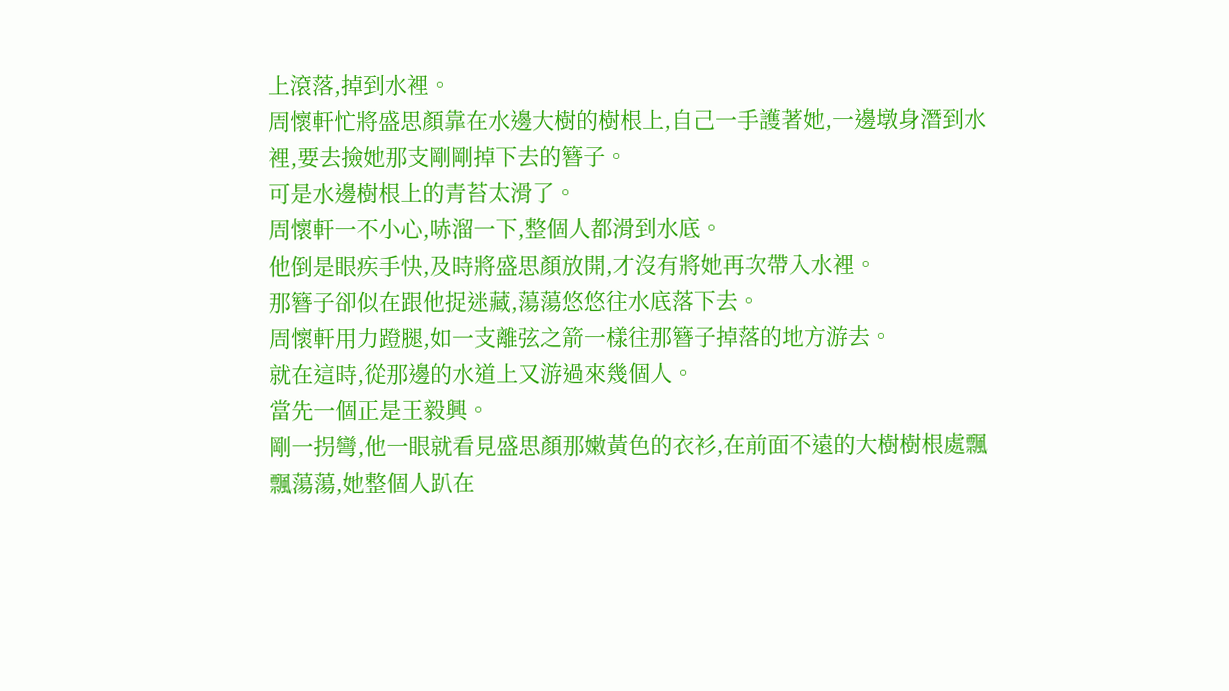上滾落,掉到水裡。
周懷軒忙將盛思顏靠在水邊大樹的樹根上,自己一手護著她,一邊墩身潛到水裡,要去撿她那支剛剛掉下去的簪子。
可是水邊樹根上的青苔太滑了。
周懷軒一不小心,哧溜一下,整個人都滑到水底。
他倒是眼疾手快,及時將盛思顏放開,才沒有將她再次帶入水裡。
那簪子卻似在跟他捉迷藏,蕩蕩悠悠往水底落下去。
周懷軒用力蹬腿,如一支離弦之箭一樣往那簪子掉落的地方游去。
就在這時,從那邊的水道上又游過來幾個人。
當先一個正是王毅興。
剛一拐彎,他一眼就看見盛思顏那嫩黃色的衣衫,在前面不遠的大樹樹根處飄飄蕩蕩,她整個人趴在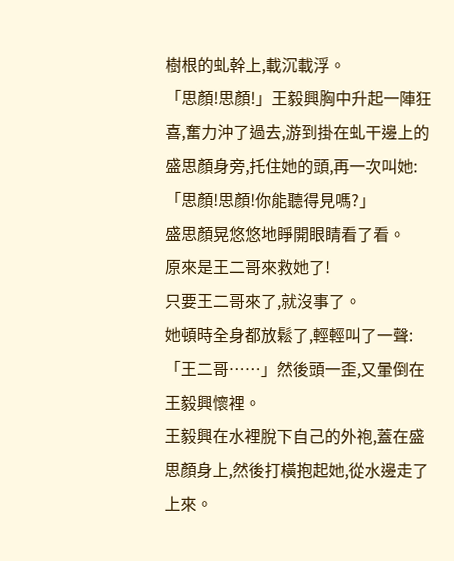樹根的虬幹上,載沉載浮。
「思顏!思顏!」王毅興胸中升起一陣狂喜,奮力沖了過去,游到掛在虬干邊上的盛思顏身旁,托住她的頭,再一次叫她:「思顏!思顏!你能聽得見嗎?」
盛思顏晃悠悠地睜開眼睛看了看。
原來是王二哥來救她了!
只要王二哥來了,就沒事了。
她頓時全身都放鬆了,輕輕叫了一聲:「王二哥……」然後頭一歪,又暈倒在王毅興懷裡。
王毅興在水裡脫下自己的外袍,蓋在盛思顏身上,然後打橫抱起她,從水邊走了上來。